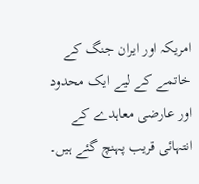امریکہ اور ایران جنگ کے خاتمے کے لیے ایک محدود اور عارضی معاہدے کے انتہائی قریب پہنچ گئے ہیں۔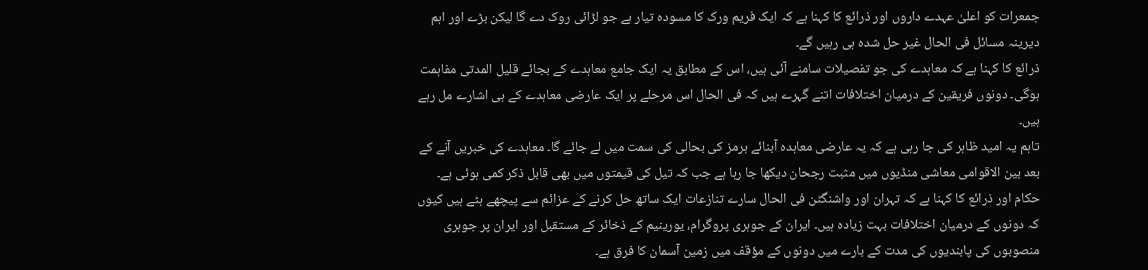جمعرات کو اعلیٰ عہدے داروں اور ذرائع کا کہنا ہے کہ ایک فریم ورک کا مسودہ تیار ہے جو لڑائی روک دے گا لیکن بڑے اور اہم دیرینہ مسائل فی الحال غیر حل شدہ ہی رہیں گے۔
ذرائع کا کہنا ہے کہ معاہدے کی جو تفصیلات سامنے آئی ہیں، اس کے مطابق یہ ایک جامع معاہدے کے بجائے قلیل المدتی مفاہمت ہوگی۔ دونوں فریقین کے درمیان اختلافات اتنے گہرے ہیں کہ فی الحال اس مرحلے پر ایک عارضی معاہدے کے ہی اشارے مل رہے ہیں۔
تاہم یہ امید ظاہر کی جا رہی ہے کہ یہ عارضی معاہدہ آبنائے ہرمز کی بحالی کی سمت میں لے جائے گا۔ معاہدے کی خبریں آنے کے بعد بین الاقوامی معاشی منڈیوں میں مثبت رجحان دیکھا جا رہا ہے جب کہ تیل کی قیمتوں میں بھی قابل ذکر کمی ہوئی ہے۔
حکام اور ذرائع کا کہنا ہے کہ تہران اور واشنگٹن فی الحال سارے تنازعات ایک ساتھ حل کرنے کے عزائم سے پیچھے ہٹے ہیں کیوں کہ دونوں کے درمیان اختلافات بہت زیادہ ہیں۔ ایران کے جوہری پروگرام، یورینیم کے ذخائر کے مستقبل اور ایران پر جوہری منصوبوں کی پابندیوں کی مدت کے بارے میں دونوں کے مؤقف میں زمین آسمان کا فرق ہے۔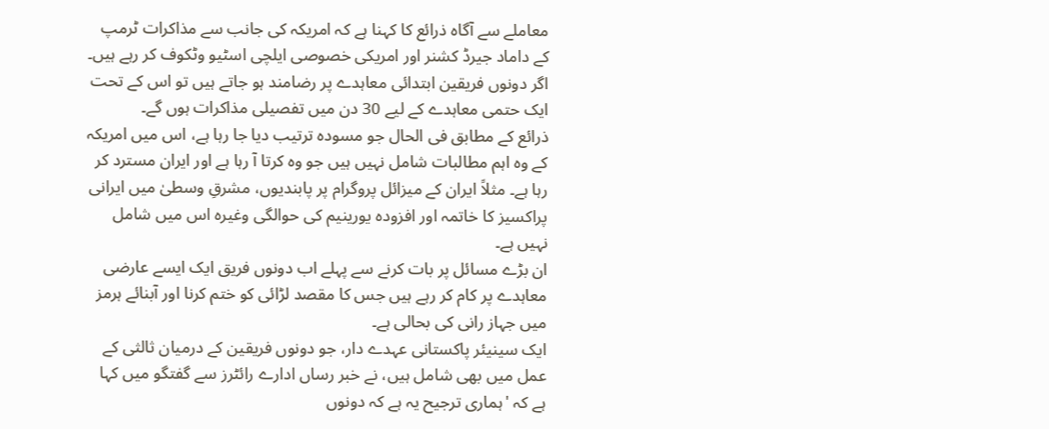معاملے سے آگاہ ذرائع کا کہنا ہے کہ امریکہ کی جانب سے مذاکرات ٹرمپ کے داماد جیرڈ کشنر اور امریکی خصوصی ایلچی اسٹیو وٹکوف کر رہے ہیں۔ اگر دونوں فریقین ابتدائی معاہدے پر رضامند ہو جاتے ہیں تو اس کے تحت ایک حتمی معاہدے کے لیے 30 دن میں تفصیلی مذاکرات ہوں گے۔
ذرائع کے مطابق فی الحال جو مسودہ ترتیب دیا جا رہا ہے، اس میں امریکہ کے وہ اہم مطالبات شامل نہیں ہیں جو وہ کرتا آ رہا ہے اور ایران مسترد کر رہا ہے۔ مثلاً ایران کے میزائل پروگرام پر پابندیوں، مشرقِ وسطیٰ میں ایرانی پراکسیز کا خاتمہ اور افزودہ یورینیم کی حوالگی وغیرہ اس میں شامل نہیں ہے۔
ان بڑے مسائل پر بات کرنے سے پہلے اب دونوں فریق ایک ایسے عارضی معاہدے پر کام کر رہے ہیں جس کا مقصد لڑائی کو ختم کرنا اور آبنائے ہرمز میں جہاز رانی کی بحالی ہے۔
ایک سینیئر پاکستانی عہدے دار، جو دونوں فریقین کے درمیان ثالثی کے عمل میں بھی شامل ہیں، نے خبر رساں ادارے رائٹرز سے گفتگو میں کہا ہے کہ 'ہماری ترجیح یہ ہے کہ دونوں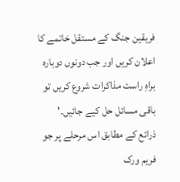فریقین جنگ کے مستقل خاتمے کا اعلان کریں اور جب دونوں دوبارہ براہِ راست مذاکرات شروع کریں تو باقی مسائل حل کیے جائیں۔'
ذرائع کے مطابق اس مرحلے پر جو فریم ورک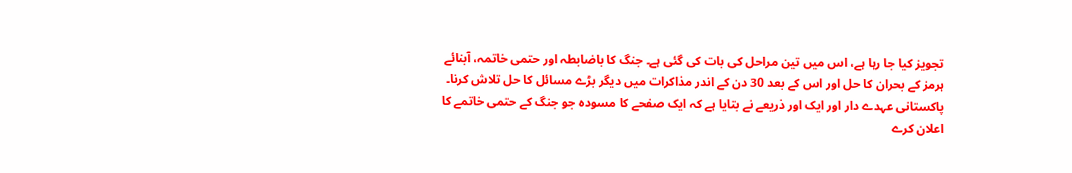تجویز کیا جا رہا ہے، اس میں تین مراحل کی بات کی گئی ہے۔ جنگ کا باضابطہ اور حتمی خاتمہ، آبنائے ہرمز کے بحران کا حل اور اس کے بعد 30 دن کے اندر مذاکرات میں دیگر بڑے مسائل کا حل تلاش کرنا۔
پاکستانی عہدے دار اور ایک اور ذریعے نے بتایا ہے کہ ایک صفحے کا مسودہ جو جنگ کے حتمی خاتمے کا اعلان کرے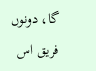گا، دونوں فریق اس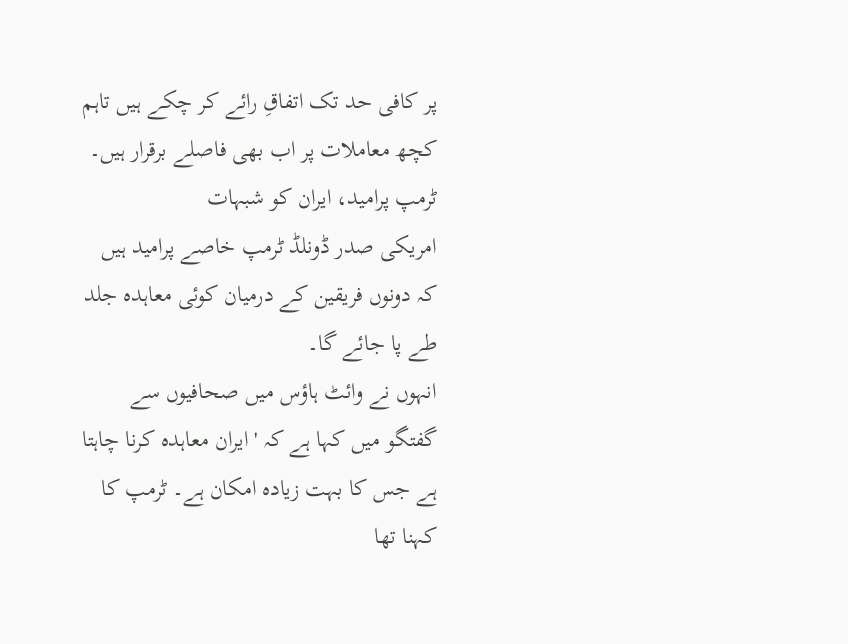پر کافی حد تک اتفاقِ رائے کر چکے ہیں تاہم کچھ معاملات پر اب بھی فاصلے برقرار ہیں۔
ٹرمپ پرامید، ایران کو شبہات
امریکی صدر ڈونلڈ ٹرمپ خاصے پرامید ہیں کہ دونوں فریقین کے درمیان کوئی معاہدہ جلد طے پا جائے گا۔
انہوں نے وائٹ ہاؤس میں صحافیوں سے گفتگو میں کہا ہے کہ 'ایران معاہدہ کرنا چاہتا ہے جس کا بہت زیادہ امکان ہے۔ ٹرمپ کا کہنا تھا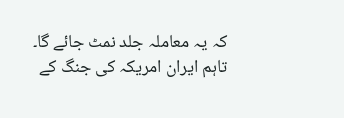کہ یہ معاملہ جلد نمٹ جائے گا۔
تاہم ایران امریکہ کی جنگ کے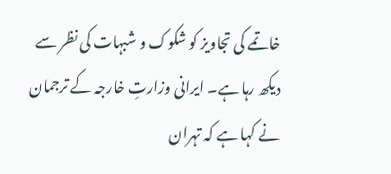خاتمے کی تجاویز کو شکوک و شبہات کی نظر سے دیکھ رہا ہے۔ ایرانی وزارتِ خارجہ کے ترجمان نے کہا ہے کہ تہران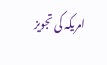امریکہ کی تجویز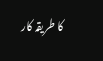کا طریقہ کار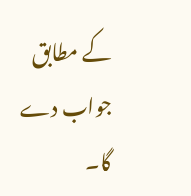کے مطابق جواب دے گا۔